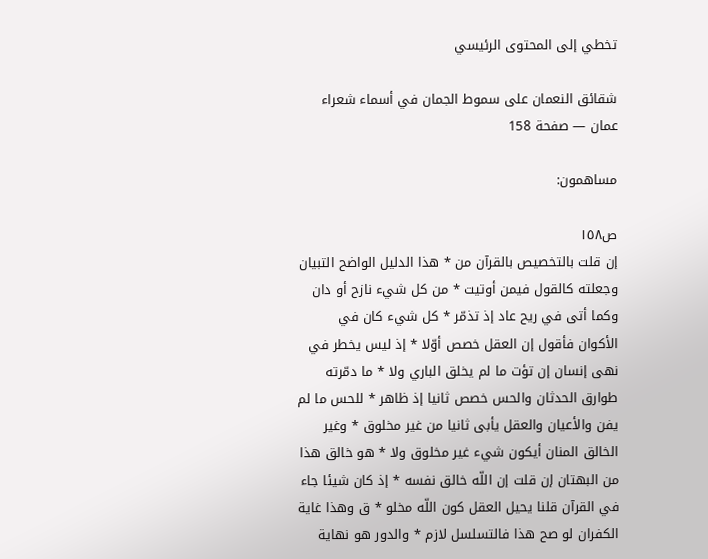تخطي إلى المحتوى الرئيسي

شقائق النعمان على سموط الجمان في أسماء شعراء عمان — صفحة 158

مساهمون:

ص١٥٨
إن قلت بالتخصيص بالقرآن من * هذا الدليل الواضح التبيان وجعلته كالقول فيمن أوتيت * من كل شيء نازح أو دان وكما أتى في ريح عاد إذ تذمّر * كل شيء كان في الأكوان فأقول إن العقل خصص أوّلا * إذ ليس يخطر في نهى إنسان إن تؤت ما لم يخلق الباري ولا * ما دمّرته طوارق الحدثان والحس خصص ثانيا إذ ظاهر * للحس ما لم يفن والأعيان والعقل يأبى ثانيا من غير مخلوق * وغير الخالق المنان أيكون شيء غير مخلوق ولا * هو خالق هذا من البهتان إن قلت إن اللّه خالق نفسه * إذ كان شيئا جاء في القرآن قلنا يحيل العقل كون اللّه مخلو * ق وهذا غاية الكفران لو صح هذا فالتسلسل لازم * والدور هو نهاية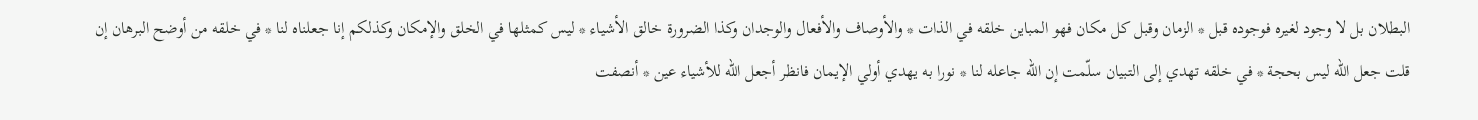البطلان بل لا وجود لغيره فوجوده قبل * الزمان وقبل كل مكان فهو المباين خلقه في الذات * والأوصاف والأفعال والوجدان وكذا الضرورة خالق الأشياء * ليس كمثلها في الخلق والإمكان وكذلكم إنا جعلناه لنا * في خلقه من أوضح البرهان إن قلت جعل اللّه ليس بحجة * في خلقه تهدي إلى التبيان سلّمت إن اللّه جاعله لنا * نورا به يهدي أولي الإيمان فانظر أجعل اللّه للأشياء عين * أنصفت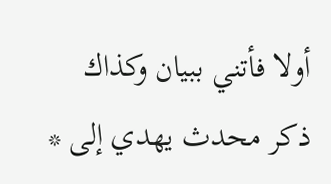أولا فأتني ببيان وكذاك ذكر محدث يهدي إلى *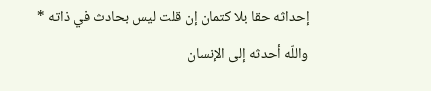إحداثه حقا بلا كتمان إن قلت ليس بحادث في ذاته * واللّه أحدثه إلى الإنسان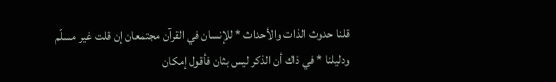قلنا حدوث الذات والأحداث * للإنسان في القرآن مجتمعان إن قلت غير مسلّم ودليلنا * في ذاك أن الذكر ليس بثان فأقول إمكان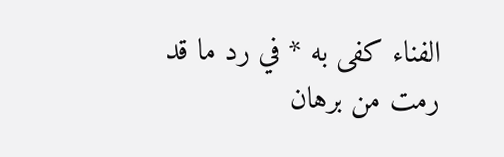الفناء كفى به * في رد ما قد رمت من برهان